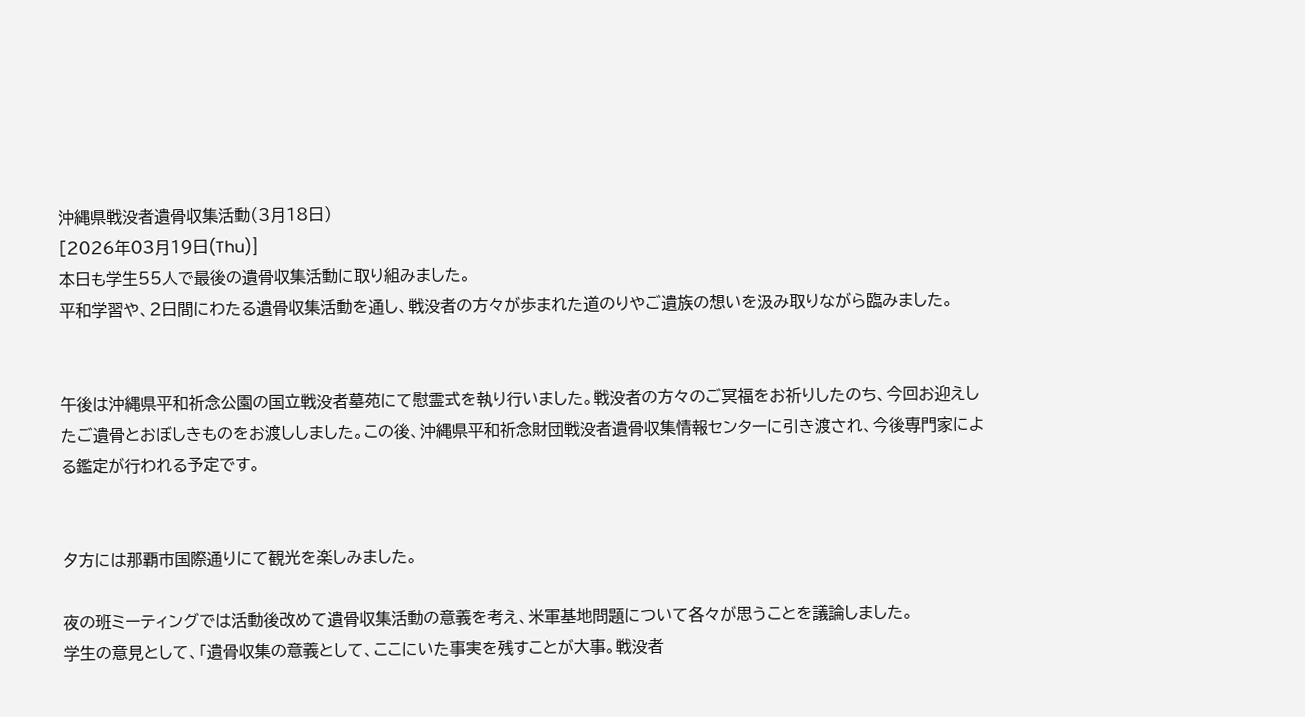沖縄県戦没者遺骨収集活動(3月18日)
[2026年03月19日(Thu)]
本日も学生55人で最後の遺骨収集活動に取り組みました。
平和学習や、2日間にわたる遺骨収集活動を通し、戦没者の方々が歩まれた道のりやご遺族の想いを汲み取りながら臨みました。


午後は沖縄県平和祈念公園の国立戦没者墓苑にて慰霊式を執り行いました。戦没者の方々のご冥福をお祈りしたのち、今回お迎えしたご遺骨とおぼしきものをお渡ししました。この後、沖縄県平和祈念財団戦没者遺骨収集情報センターに引き渡され、今後専門家による鑑定が行われる予定です。


夕方には那覇市国際通りにて観光を楽しみました。

夜の班ミーティングでは活動後改めて遺骨収集活動の意義を考え、米軍基地問題について各々が思うことを議論しました。
学生の意見として、「遺骨収集の意義として、ここにいた事実を残すことが大事。戦没者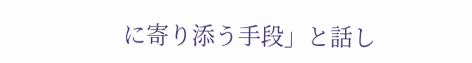に寄り添う手段」と話し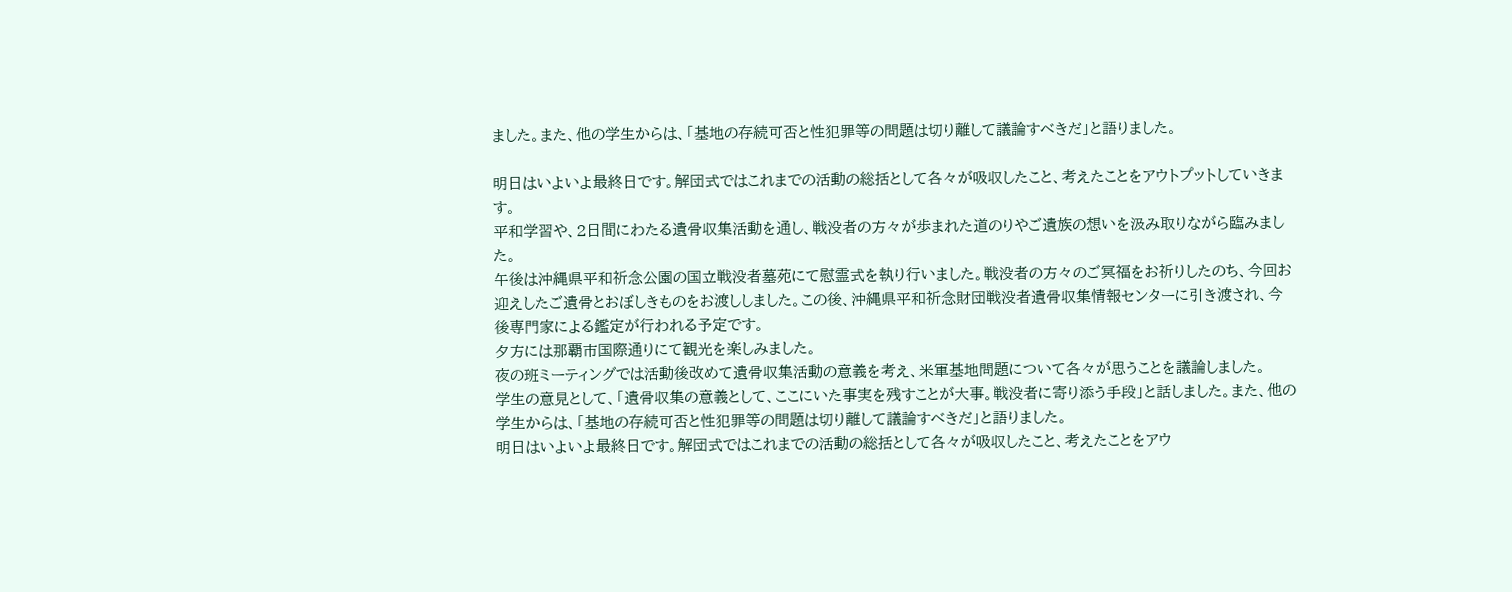ました。また、他の学生からは、「基地の存続可否と性犯罪等の問題は切り離して議論すべきだ」と語りました。

明日はいよいよ最終日です。解団式ではこれまでの活動の総括として各々が吸収したこと、考えたことをアウトプットしていきます。
平和学習や、2日間にわたる遺骨収集活動を通し、戦没者の方々が歩まれた道のりやご遺族の想いを汲み取りながら臨みました。
午後は沖縄県平和祈念公園の国立戦没者墓苑にて慰霊式を執り行いました。戦没者の方々のご冥福をお祈りしたのち、今回お迎えしたご遺骨とおぼしきものをお渡ししました。この後、沖縄県平和祈念財団戦没者遺骨収集情報センターに引き渡され、今後専門家による鑑定が行われる予定です。
夕方には那覇市国際通りにて観光を楽しみました。
夜の班ミーティングでは活動後改めて遺骨収集活動の意義を考え、米軍基地問題について各々が思うことを議論しました。
学生の意見として、「遺骨収集の意義として、ここにいた事実を残すことが大事。戦没者に寄り添う手段」と話しました。また、他の学生からは、「基地の存続可否と性犯罪等の問題は切り離して議論すべきだ」と語りました。
明日はいよいよ最終日です。解団式ではこれまでの活動の総括として各々が吸収したこと、考えたことをアウ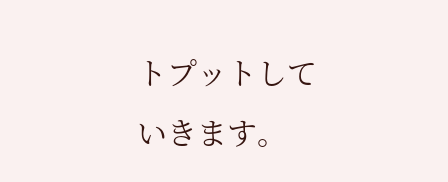トプットしていきます。